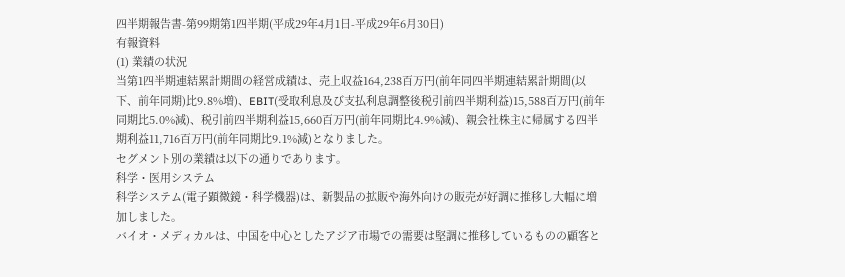四半期報告書-第99期第1四半期(平成29年4月1日-平成29年6月30日)
有報資料
(1) 業績の状況
当第1四半期連結累計期間の経営成績は、売上収益164,238百万円(前年同四半期連結累計期間(以下、前年同期)比9.8%増)、EBIT(受取利息及び支払利息調整後税引前四半期利益)15,588百万円(前年同期比5.0%減)、税引前四半期利益15,660百万円(前年同期比4.9%減)、親会社株主に帰属する四半期利益11,716百万円(前年同期比9.1%減)となりました。
セグメント別の業績は以下の通りであります。
科学・医用システム
科学システム(電子顕微鏡・科学機器)は、新製品の拡販や海外向けの販売が好調に推移し大幅に増加しました。
バイオ・メディカルは、中国を中心としたアジア市場での需要は堅調に推移しているものの顧客と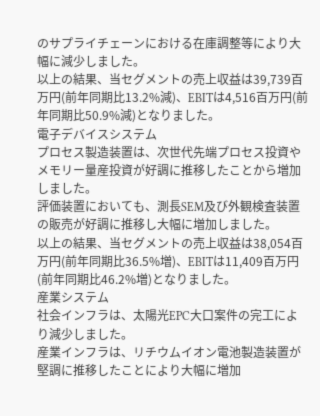のサプライチェーンにおける在庫調整等により大幅に減少しました。
以上の結果、当セグメントの売上収益は39,739百万円(前年同期比13.2%減)、EBITは4,516百万円(前年同期比50.9%減)となりました。
電子デバイスシステム
プロセス製造装置は、次世代先端プロセス投資やメモリー量産投資が好調に推移したことから増加しました。
評価装置においても、測長SEM及び外観検査装置の販売が好調に推移し大幅に増加しました。
以上の結果、当セグメントの売上収益は38,054百万円(前年同期比36.5%増)、EBITは11,409百万円(前年同期比46.2%増)となりました。
産業システム
社会インフラは、太陽光EPC大口案件の完工により減少しました。
産業インフラは、リチウムイオン電池製造装置が堅調に推移したことにより大幅に増加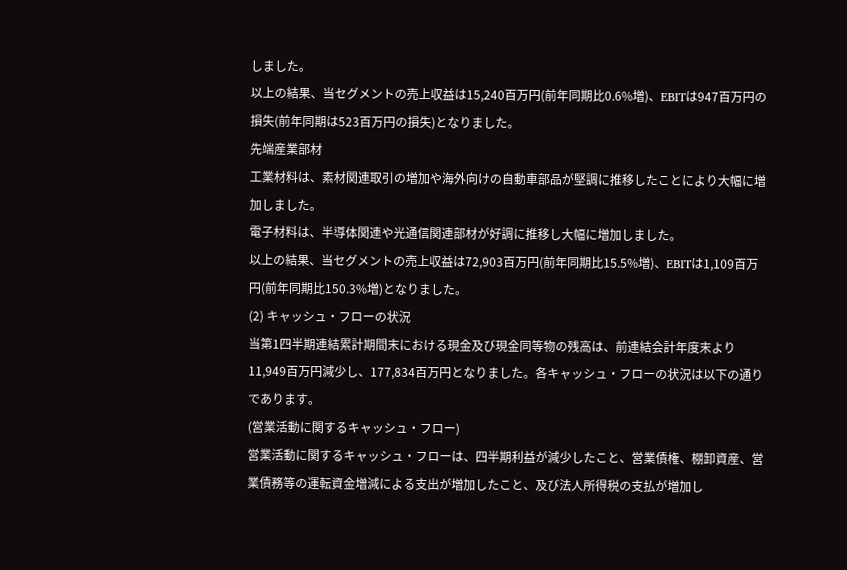しました。
以上の結果、当セグメントの売上収益は15,240百万円(前年同期比0.6%増)、EBITは947百万円の損失(前年同期は523百万円の損失)となりました。
先端産業部材
工業材料は、素材関連取引の増加や海外向けの自動車部品が堅調に推移したことにより大幅に増加しました。
電子材料は、半導体関連や光通信関連部材が好調に推移し大幅に増加しました。
以上の結果、当セグメントの売上収益は72,903百万円(前年同期比15.5%増)、EBITは1,109百万円(前年同期比150.3%増)となりました。
(2) キャッシュ・フローの状況
当第1四半期連結累計期間末における現金及び現金同等物の残高は、前連結会計年度末より11,949百万円減少し、177,834百万円となりました。各キャッシュ・フローの状況は以下の通りであります。
(営業活動に関するキャッシュ・フロー)
営業活動に関するキャッシュ・フローは、四半期利益が減少したこと、営業債権、棚卸資産、営業債務等の運転資金増減による支出が増加したこと、及び法人所得税の支払が増加し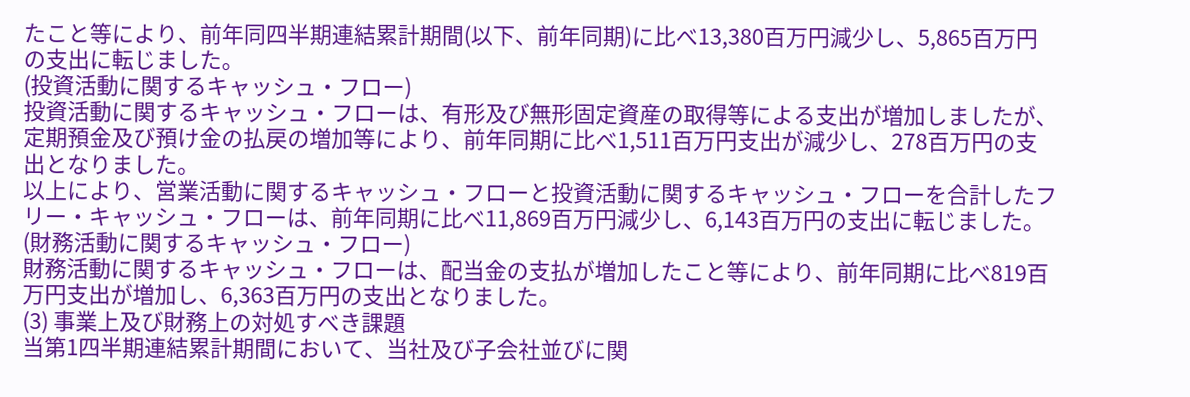たこと等により、前年同四半期連結累計期間(以下、前年同期)に比べ13,380百万円減少し、5,865百万円の支出に転じました。
(投資活動に関するキャッシュ・フロー)
投資活動に関するキャッシュ・フローは、有形及び無形固定資産の取得等による支出が増加しましたが、定期預金及び預け金の払戻の増加等により、前年同期に比べ1,511百万円支出が減少し、278百万円の支出となりました。
以上により、営業活動に関するキャッシュ・フローと投資活動に関するキャッシュ・フローを合計したフリー・キャッシュ・フローは、前年同期に比べ11,869百万円減少し、6,143百万円の支出に転じました。
(財務活動に関するキャッシュ・フロー)
財務活動に関するキャッシュ・フローは、配当金の支払が増加したこと等により、前年同期に比べ819百万円支出が増加し、6,363百万円の支出となりました。
(3) 事業上及び財務上の対処すべき課題
当第1四半期連結累計期間において、当社及び子会社並びに関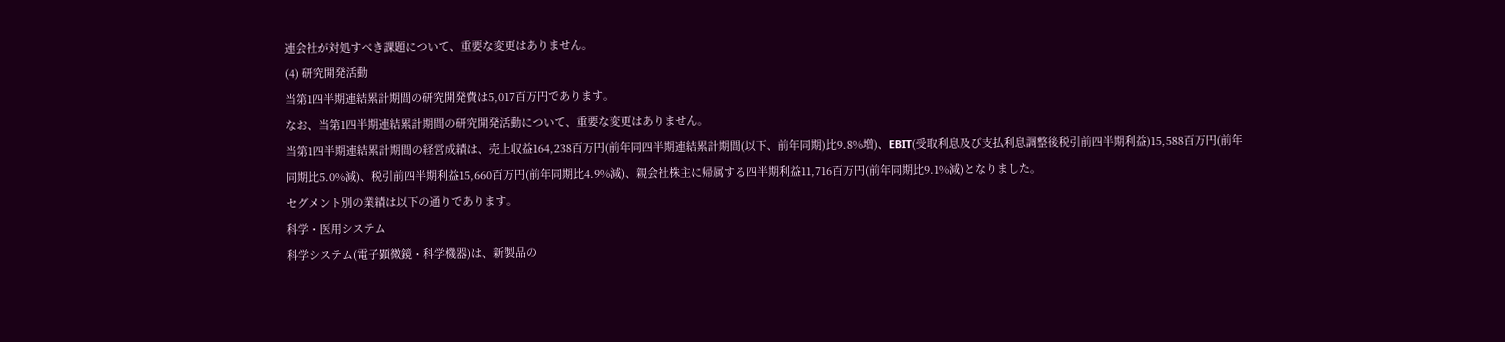連会社が対処すべき課題について、重要な変更はありません。
(4) 研究開発活動
当第1四半期連結累計期間の研究開発費は5,017百万円であります。
なお、当第1四半期連結累計期間の研究開発活動について、重要な変更はありません。
当第1四半期連結累計期間の経営成績は、売上収益164,238百万円(前年同四半期連結累計期間(以下、前年同期)比9.8%増)、EBIT(受取利息及び支払利息調整後税引前四半期利益)15,588百万円(前年同期比5.0%減)、税引前四半期利益15,660百万円(前年同期比4.9%減)、親会社株主に帰属する四半期利益11,716百万円(前年同期比9.1%減)となりました。
セグメント別の業績は以下の通りであります。
科学・医用システム
科学システム(電子顕微鏡・科学機器)は、新製品の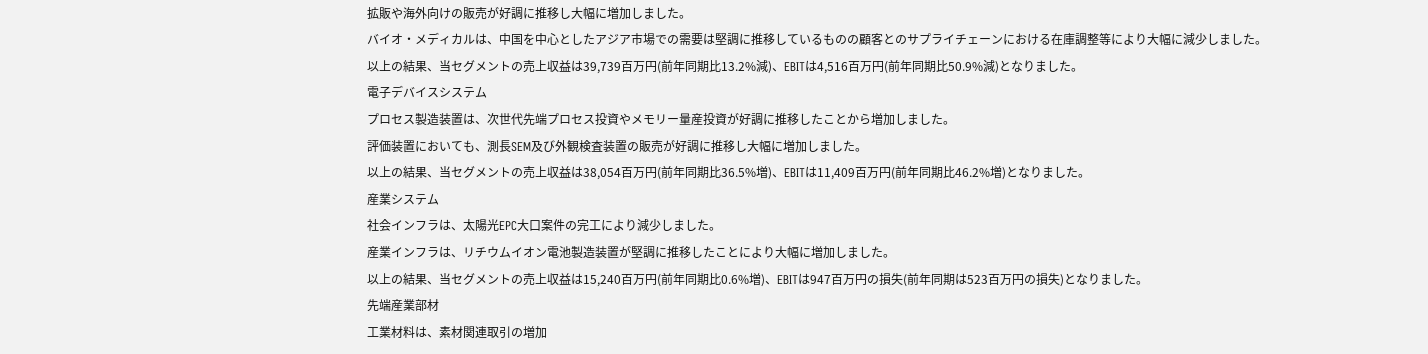拡販や海外向けの販売が好調に推移し大幅に増加しました。
バイオ・メディカルは、中国を中心としたアジア市場での需要は堅調に推移しているものの顧客とのサプライチェーンにおける在庫調整等により大幅に減少しました。
以上の結果、当セグメントの売上収益は39,739百万円(前年同期比13.2%減)、EBITは4,516百万円(前年同期比50.9%減)となりました。
電子デバイスシステム
プロセス製造装置は、次世代先端プロセス投資やメモリー量産投資が好調に推移したことから増加しました。
評価装置においても、測長SEM及び外観検査装置の販売が好調に推移し大幅に増加しました。
以上の結果、当セグメントの売上収益は38,054百万円(前年同期比36.5%増)、EBITは11,409百万円(前年同期比46.2%増)となりました。
産業システム
社会インフラは、太陽光EPC大口案件の完工により減少しました。
産業インフラは、リチウムイオン電池製造装置が堅調に推移したことにより大幅に増加しました。
以上の結果、当セグメントの売上収益は15,240百万円(前年同期比0.6%増)、EBITは947百万円の損失(前年同期は523百万円の損失)となりました。
先端産業部材
工業材料は、素材関連取引の増加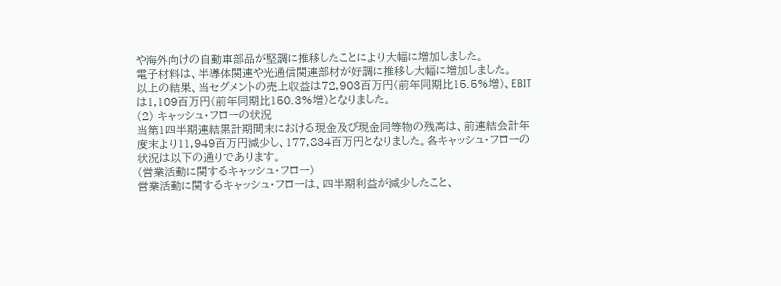や海外向けの自動車部品が堅調に推移したことにより大幅に増加しました。
電子材料は、半導体関連や光通信関連部材が好調に推移し大幅に増加しました。
以上の結果、当セグメントの売上収益は72,903百万円(前年同期比15.5%増)、EBITは1,109百万円(前年同期比150.3%増)となりました。
(2) キャッシュ・フローの状況
当第1四半期連結累計期間末における現金及び現金同等物の残高は、前連結会計年度末より11,949百万円減少し、177,834百万円となりました。各キャッシュ・フローの状況は以下の通りであります。
(営業活動に関するキャッシュ・フロー)
営業活動に関するキャッシュ・フローは、四半期利益が減少したこと、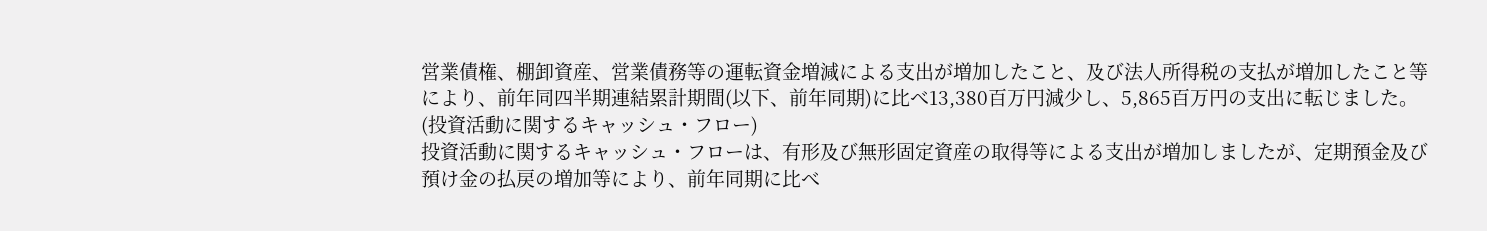営業債権、棚卸資産、営業債務等の運転資金増減による支出が増加したこと、及び法人所得税の支払が増加したこと等により、前年同四半期連結累計期間(以下、前年同期)に比べ13,380百万円減少し、5,865百万円の支出に転じました。
(投資活動に関するキャッシュ・フロー)
投資活動に関するキャッシュ・フローは、有形及び無形固定資産の取得等による支出が増加しましたが、定期預金及び預け金の払戻の増加等により、前年同期に比べ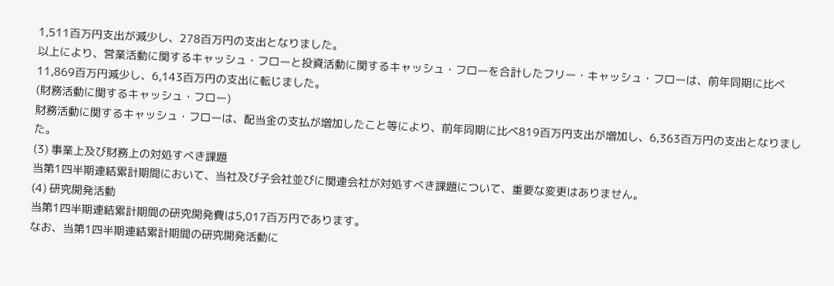1,511百万円支出が減少し、278百万円の支出となりました。
以上により、営業活動に関するキャッシュ・フローと投資活動に関するキャッシュ・フローを合計したフリー・キャッシュ・フローは、前年同期に比べ11,869百万円減少し、6,143百万円の支出に転じました。
(財務活動に関するキャッシュ・フロー)
財務活動に関するキャッシュ・フローは、配当金の支払が増加したこと等により、前年同期に比べ819百万円支出が増加し、6,363百万円の支出となりました。
(3) 事業上及び財務上の対処すべき課題
当第1四半期連結累計期間において、当社及び子会社並びに関連会社が対処すべき課題について、重要な変更はありません。
(4) 研究開発活動
当第1四半期連結累計期間の研究開発費は5,017百万円であります。
なお、当第1四半期連結累計期間の研究開発活動に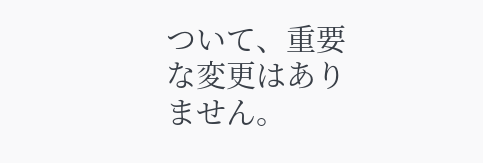ついて、重要な変更はありません。